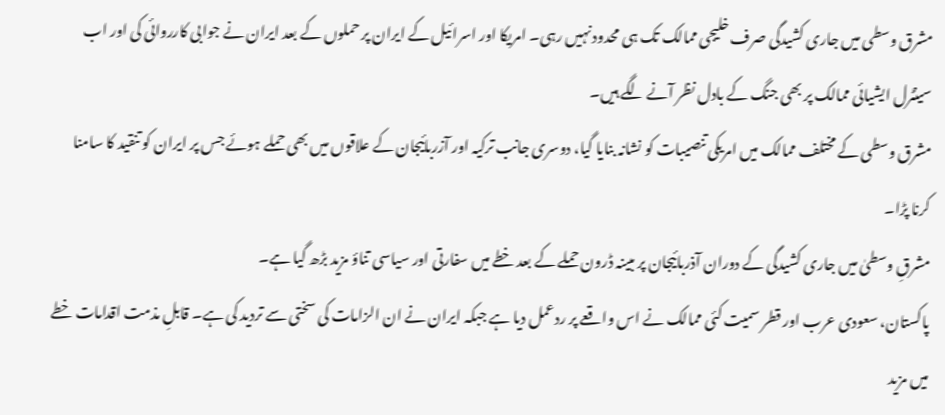مشرق وسطی میں جاری کشیدگی صرف خلیجی ممالک تک ہی محدود نہیں رہی۔ امریکا اور اسرائیل کے ایران پر حملوں کے بعد ایران نے جوابی کارروائی کی اور اب سینٹرل ایشیائی ممالک پر بھی جنگ کے بادل نظر آنے لگے ہیں۔
مشرق وسطی کے مختلف ممالک میں امریکی تنصیبات کو نشانہ بنایا گیا، دوسری جانب ترکیہ اور آزربائیجان کے علاقوں میں بھی حملے ہوئے جس پر ایران کو تنقید کا سامنا کرنا پڑا۔
مشرقِ وسطیٰ میں جاری کشیدگی کے دوران آذربائیجان پر مبینہ ڈرون حملے کے بعد خطے میں سفارتی اور سیاسی تناؤ مزید بڑھ گیا ہے۔
پاکستان، سعودی عرب اور قطر سمیت کئی ممالک نے اس واقعے پر ردعمل دیا ہے جبکہ ایران نے ان الزامات کی سختی سے تردید کی ہے۔ قابلِ مذمت اقدامات خطے میں مزید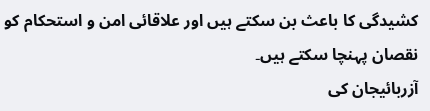کشیدگی کا باعث بن سکتے ہیں اور علاقائی امن و استحکام کو نقصان پہنچا سکتے ہیں۔
آزربائیجان کی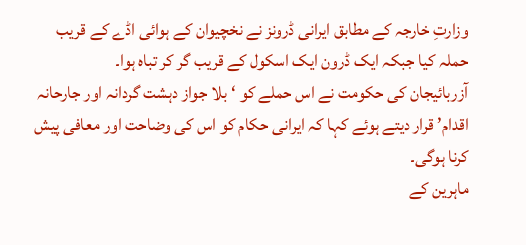وزارتِ خارجہ کے مطابق ایرانی ڈرونز نے نخچیوان کے ہوائی اڈے کے قریب حملہ کیا جبکہ ایک ڈرون ایک اسکول کے قریب گر کر تباہ ہوا۔
آزربائیجان کی حکومت نے اس حملے کو ‘بلا جواز دہشت گردانہ اور جارحانہ اقدام’ قرار دیتے ہوئے کہا کہ ایرانی حکام کو اس کی وضاحت اور معافی پیش کرنا ہوگی۔
ماہرین کے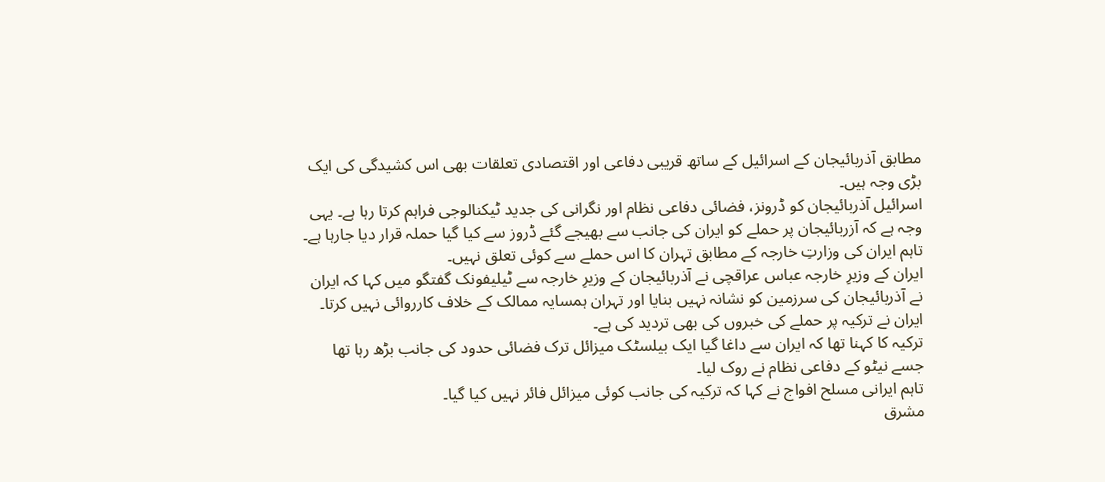مطابق آذربائیجان کے اسرائیل کے ساتھ قریبی دفاعی اور اقتصادی تعلقات بھی اس کشیدگی کی ایک بڑی وجہ ہیں۔
اسرائیل آذربائیجان کو ڈرونز، فضائی دفاعی نظام اور نگرانی کی جدید ٹیکنالوجی فراہم کرتا رہا ہے۔ یہی وجہ ہے کہ آزربائیجان پر حملے کو ایران کی جانب سے بھیجے گئے ڈروز سے کیا گیا حملہ قرار دیا جارہا ہے۔
تاہم ایران کی وزارتِ خارجہ کے مطابق تہران کا اس حملے سے کوئی تعلق نہیں۔
ایران کے وزیرِ خارجہ عباس عراقچی نے آذربائیجان کے وزیرِ خارجہ سے ٹیلیفونک گفتگو میں کہا کہ ایران نے آذربائیجان کی سرزمین کو نشانہ نہیں بنایا اور تہران ہمسایہ ممالک کے خلاف کارروائی نہیں کرتا۔
ایران نے ترکیہ پر حملے کی خبروں کی بھی تردید کی ہے۔
ترکیہ کا کہنا تھا کہ ایران سے داغا گیا ایک بیلسٹک میزائل ترک فضائی حدود کی جانب بڑھ رہا تھا جسے نیٹو کے دفاعی نظام نے روک لیا۔
تاہم ایرانی مسلح افواج نے کہا کہ ترکیہ کی جانب کوئی میزائل فائر نہیں کیا گیا۔
مشرق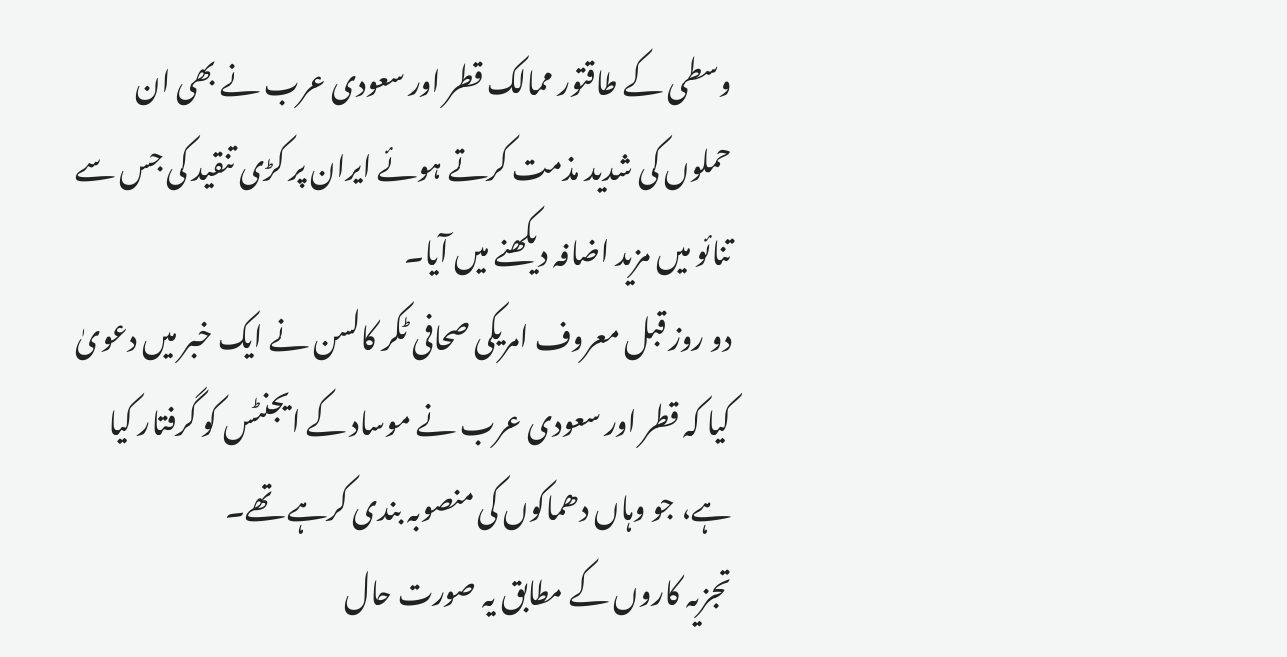وسطی کے طاقتور ممالک قطر اور سعودی عرب نے بھی ان حملوں کی شدید مذمت کرتے ہوئے ایران پر کڑی تنقید کی جس سے تنائو میں مزید اضافہ دیکھنے میں آیا۔
دو روز قبل معروف امریکی صحافی ٹکر کالسن نے ایک خبر میں دعویٰ کیا کہ قطر اور سعودی عرب نے موساد کے ایجنٹس کو گرفتار کیا ہے، جو وہاں دھماکوں کی منصوبہ بندی کرہے تھے۔
تجزیہ کاروں کے مطابق یہ صورت حال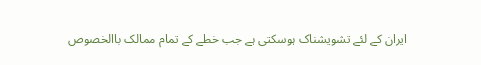ایران کے لئے تشویشناک ہوسکتی ہے جب خطے کے تمام ممالک باالخصوص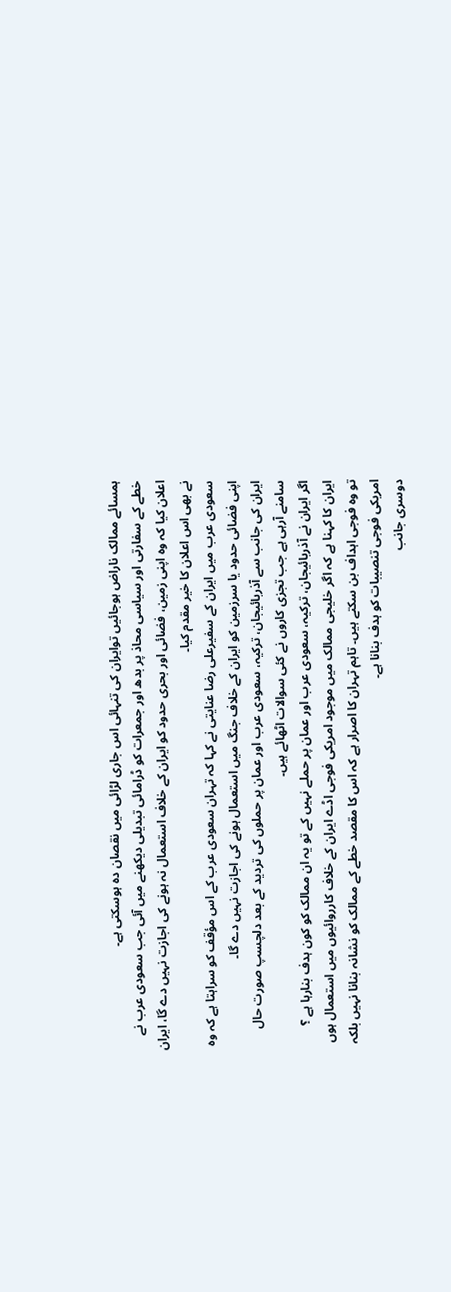ہمسائے ممالک ناراض ہوجائیں توایران کی تنہائی اس جاری لڑائی میں نقصان دہ ہوسکتی ہے۔
خطے کے سفارتی اور سیاسی محاذ پر بدھ اور جمعرات کو ڈرامائی تبدیلی دیکھنے میں آئی جب سعودی عرب نے اعلان کیا کہ وہ اپنی زمین، فضائی اور بحری حدود کو ایران کے خلاف استعمال نہ ہونے کی اجازت نہیں دے گا، ایران نے بھی اس اعلان کا خیر مقدم کیا۔
سعودی عرب میں ایران کے سفیرعلی رضا عنایتی نے کہا کہ تہران سعودی عرب کے اس مؤقف کو سراہتا ہے کہ وہ اپنی فضائی حدود یا سرزمین کو ایران کے خلاف جنگ میں استعمال ہونے کی اجازت نہیں دے گا۔
ایران کی جانب سے آذربائیجان، ترکیہ، سعودی عرب اور عمان پر حملوں کی تردید کے بعد دلچسپ صورت حال سامنے آرہی ہے جب تجزی کاروں نے کئی سوالات اٹھائے ہیں۔
اگر ایران نے آذربائیجان، ترکیہ، سعودی عرب اور عمان پر حملے نہیں کے تو یہ ان ممالک کو کون ہدف بنارہا ہے ؟
ایران کا کہنا ہے کہ اگر خلیجی ممالک میں موجود امریکی فوجی اڈے ایران کے خلاف کارروائیوں میں استعمال ہوں تو وہ فوجی اہداف بن سکتے ہیں۔ تاہم تہران کا اصرار ہے کہ اس کا مقصد خطے کے ممالک کو نشانہ بنانا نہیں بلکہ امریکی فوجی تنصیبات کو ہدف بنانا ہے۔
دوسری جانب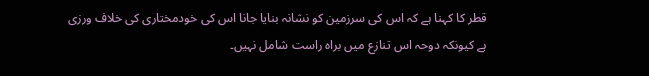قطر کا کہنا ہے کہ اس کی سرزمین کو نشانہ بنایا جانا اس کی خودمختاری کی خلاف ورزی ہے کیونکہ دوحہ اس تنازع میں براہ راست شامل نہیں۔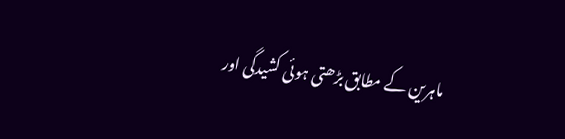ماہرین کے مطابق بڑھتی ہوئی کشیدگی اور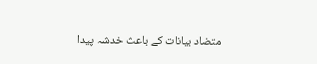متضاد بیانات کے باعث خدشہ پیدا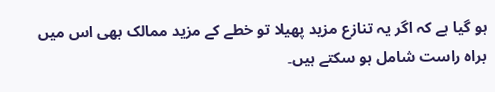ہو گیا ہے کہ اگر یہ تنازع مزید پھیلا تو خطے کے مزید ممالک بھی اس میں براہ راست شامل ہو سکتے ہیں۔